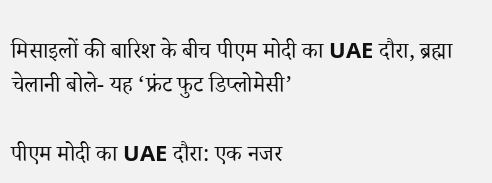मिसाइलों की बारिश के बीच पीएम मोदी का UAE दौरा, ब्रह्मा चेलानी बोले- यह ‘फ्रंट फुट डिप्लोमेसी’

पीएम मोदी का UAE दौरा: एक नजर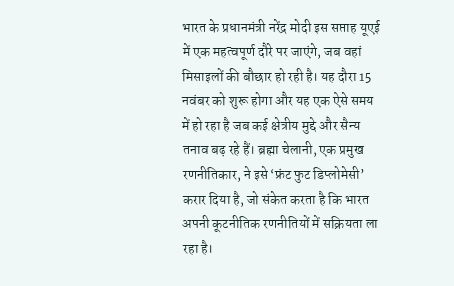भारत के प्रधानमंत्री नरेंद्र मोदी इस सप्ताह यूएई में एक महत्वपूर्ण दौरे पर जाएंगे, जब वहां मिसाइलों की बौछार हो रही है। यह दौरा 15 नवंबर को शुरू होगा और यह एक ऐसे समय में हो रहा है जब कई क्षेत्रीय मुद्दे और सैन्य तनाव बढ़ रहे हैं। ब्रह्मा चेलानी, एक प्रमुख रणनीतिकार, ने इसे ‘फ्रंट फुट डिप्लोमेसी’ करार दिया है, जो संकेत करता है कि भारत अपनी कूटनीतिक रणनीतियों में सक्रियता ला रहा है।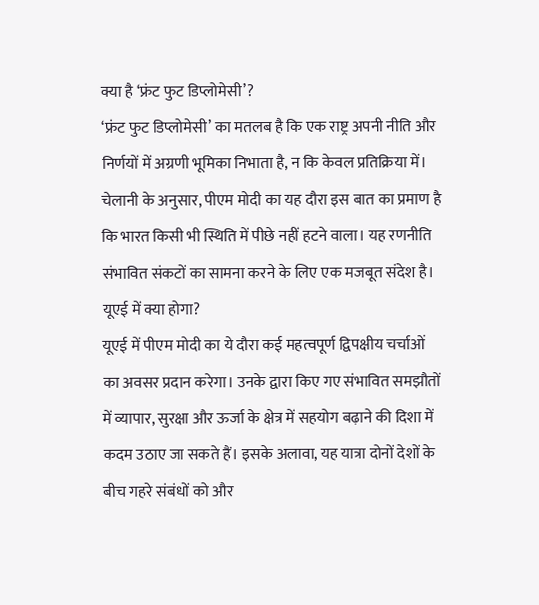क्या है ‘फ्रंट फुट डिप्लोमेसी’?
‘फ्रंट फुट डिप्लोमेसी’ का मतलब है कि एक राष्ट्र अपनी नीति और निर्णयों में अग्रणी भूमिका निभाता है, न कि केवल प्रतिक्रिया में। चेलानी के अनुसार, पीएम मोदी का यह दौरा इस बात का प्रमाण है कि भारत किसी भी स्थिति में पीछे नहीं हटने वाला। यह रणनीति संभावित संकटों का सामना करने के लिए एक मजबूत संदेश है।
यूएई में क्या होगा?
यूएई में पीएम मोदी का ये दौरा कई महत्वपूर्ण द्विपक्षीय चर्चाओं का अवसर प्रदान करेगा। उनके द्वारा किए गए संभावित समझौतों में व्यापार, सुरक्षा और ऊर्जा के क्षेत्र में सहयोग बढ़ाने की दिशा में कदम उठाए जा सकते हैं। इसके अलावा, यह यात्रा दोनों देशों के बीच गहरे संबंधों को और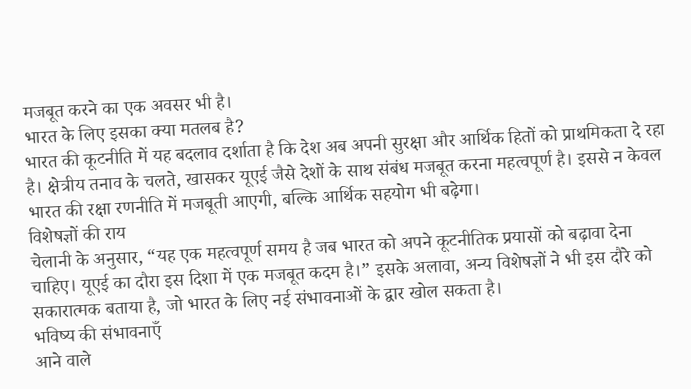मजबूत करने का एक अवसर भी है।
भारत के लिए इसका क्या मतलब है?
भारत की कूटनीति में यह बदलाव दर्शाता है कि देश अब अपनी सुरक्षा और आर्थिक हितों को प्राथमिकता दे रहा है। क्षेत्रीय तनाव के चलते, खासकर यूएई जैसे देशों के साथ संबंध मजबूत करना महत्वपूर्ण है। इससे न केवल भारत की रक्षा रणनीति में मजबूती आएगी, बल्कि आर्थिक सहयोग भी बढ़ेगा।
विशेषज्ञों की राय
चेलानी के अनुसार, “यह एक महत्वपूर्ण समय है जब भारत को अपने कूटनीतिक प्रयासों को बढ़ावा देना चाहिए। यूएई का दौरा इस दिशा में एक मजबूत कदम है।” इसके अलावा, अन्य विशेषज्ञों ने भी इस दौरे को सकारात्मक बताया है, जो भारत के लिए नई संभावनाओं के द्वार खोल सकता है।
भविष्य की संभावनाएँ
आने वाले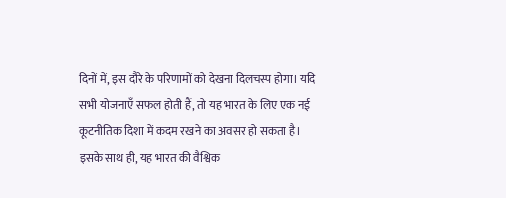दिनों में, इस दौरे के परिणामों को देखना दिलचस्प होगा। यदि सभी योजनाएँ सफल होती हैं, तो यह भारत के लिए एक नई कूटनीतिक दिशा में कदम रखने का अवसर हो सकता है। इसके साथ ही, यह भारत की वैश्विक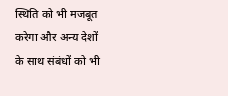स्थिति को भी मजबूत करेगा और अन्य देशों के साथ संबंधों को भी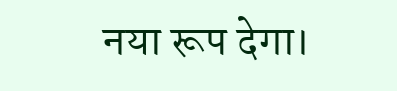नया रूप देगा।